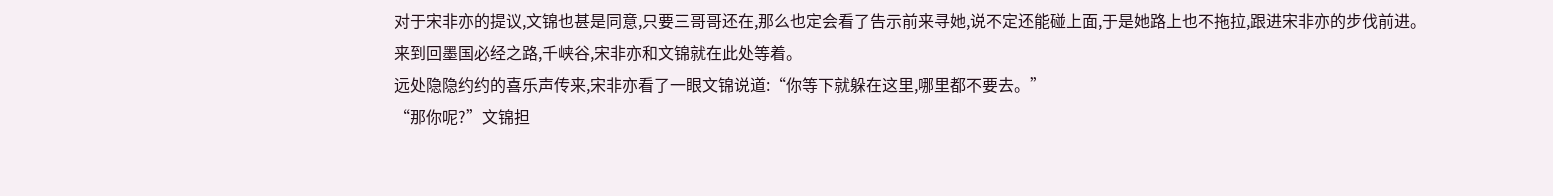对于宋非亦的提议,文锦也甚是同意,只要三哥哥还在,那么也定会看了告示前来寻她,说不定还能碰上面,于是她路上也不拖拉,跟进宋非亦的步伐前进。
来到回墨国必经之路,千峡谷,宋非亦和文锦就在此处等着。
远处隐隐约约的喜乐声传来,宋非亦看了一眼文锦说道:“你等下就躲在这里,哪里都不要去。”
“那你呢?”文锦担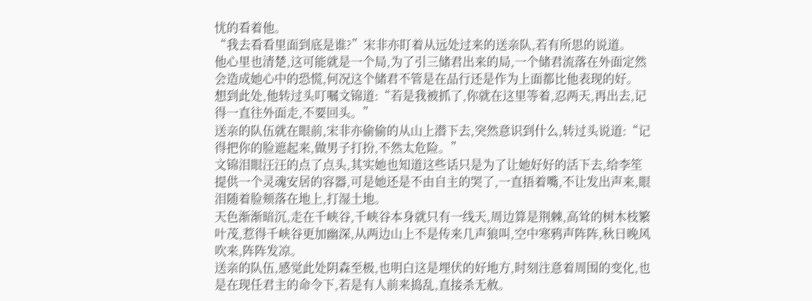忧的看着他。
“我去看看里面到底是谁?”宋非亦盯着从远处过来的送亲队,若有所思的说道。
他心里也清楚,这可能就是一个局,为了引三储君出来的局,一个储君流落在外面定然会造成她心中的恐慌,何况这个储君不管是在品行还是作为上面都比他表现的好。
想到此处,他转过头叮嘱文锦道:“若是我被抓了,你就在这里等着,忍两天,再出去,记得一直往外面走,不要回头。”
送亲的队伍就在眼前,宋非亦偷偷的从山上潜下去,突然意识到什么,转过头说道:“记得把你的脸遮起来,做男子打扮,不然太危险。”
文锦泪眼汪汪的点了点头,其实她也知道这些话只是为了让她好好的活下去,给李笙提供一个灵魂安居的容器,可是她还是不由自主的哭了,一直捂着嘴,不让发出声来,眼泪随着脸颊落在地上,打湿土地。
天色渐渐暗沉,走在千峡谷,千峡谷本身就只有一线天,周边算是荆棘,高耸的树木枝繁叶茂,惹得千峡谷更加幽深,从两边山上不是传来几声狼叫,空中寒鸦声阵阵,秋日晚风吹来,阵阵发凉。
送亲的队伍,感觉此处阴森至极,也明白这是埋伏的好地方,时刻注意着周围的变化,也是在现任君主的命令下,若是有人前来捣乱,直接杀无赦。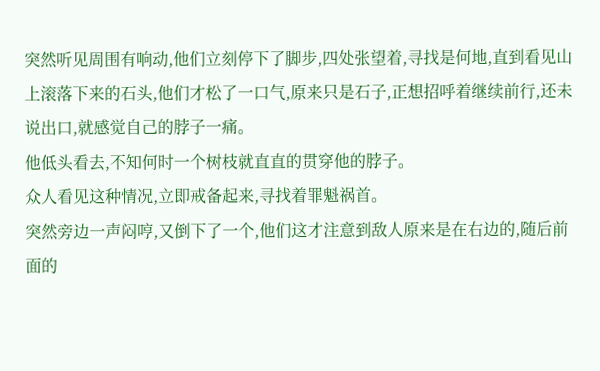突然听见周围有响动,他们立刻停下了脚步,四处张望着,寻找是何地,直到看见山上滚落下来的石头,他们才松了一口气,原来只是石子,正想招呼着继续前行,还未说出口,就感觉自己的脖子一痛。
他低头看去,不知何时一个树枝就直直的贯穿他的脖子。
众人看见这种情况,立即戒备起来,寻找着罪魁祸首。
突然旁边一声闷哼,又倒下了一个,他们这才注意到敌人原来是在右边的,随后前面的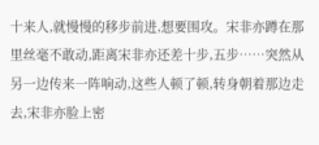十来人,就慢慢的移步前进,想要围攻。宋非亦蹲在那里丝毫不敢动,距离宋非亦还差十步,五步……突然从另一边传来一阵响动,这些人顿了顿,转身朝着那边走去,宋非亦脸上密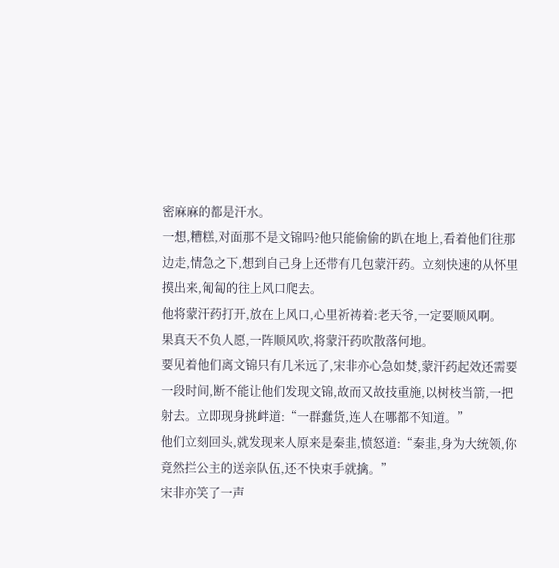密麻麻的都是汗水。
一想,糟糕,对面那不是文锦吗?他只能偷偷的趴在地上,看着他们往那边走,情急之下,想到自己身上还带有几包蒙汗药。立刻快速的从怀里摸出来,匍匐的往上风口爬去。
他将蒙汗药打开,放在上风口,心里祈祷着:老天爷,一定要顺风啊。
果真天不负人愿,一阵顺风吹,将蒙汗药吹散落何地。
要见着他们离文锦只有几米远了,宋非亦心急如焚,蒙汗药起效还需要一段时间,断不能让他们发现文锦,故而又故技重施,以树枝当箭,一把射去。立即现身挑衅道:“一群蠢货,连人在哪都不知道。”
他们立刻回头,就发现来人原来是秦韭,愤怒道:“秦韭,身为大统领,你竟然拦公主的送亲队伍,还不快束手就擒。”
宋非亦笑了一声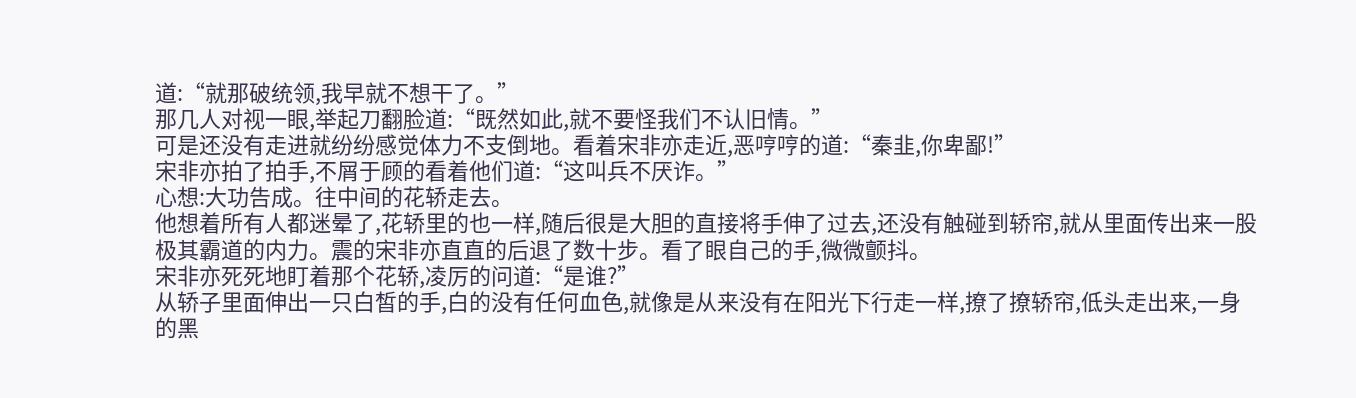道:“就那破统领,我早就不想干了。”
那几人对视一眼,举起刀翻脸道:“既然如此,就不要怪我们不认旧情。”
可是还没有走进就纷纷感觉体力不支倒地。看着宋非亦走近,恶哼哼的道:“秦韭,你卑鄙!”
宋非亦拍了拍手,不屑于顾的看着他们道:“这叫兵不厌诈。”
心想:大功告成。往中间的花轿走去。
他想着所有人都迷晕了,花轿里的也一样,随后很是大胆的直接将手伸了过去,还没有触碰到轿帘,就从里面传出来一股极其霸道的内力。震的宋非亦直直的后退了数十步。看了眼自己的手,微微颤抖。
宋非亦死死地盯着那个花轿,凌厉的问道:“是谁?”
从轿子里面伸出一只白皙的手,白的没有任何血色,就像是从来没有在阳光下行走一样,撩了撩轿帘,低头走出来,一身的黑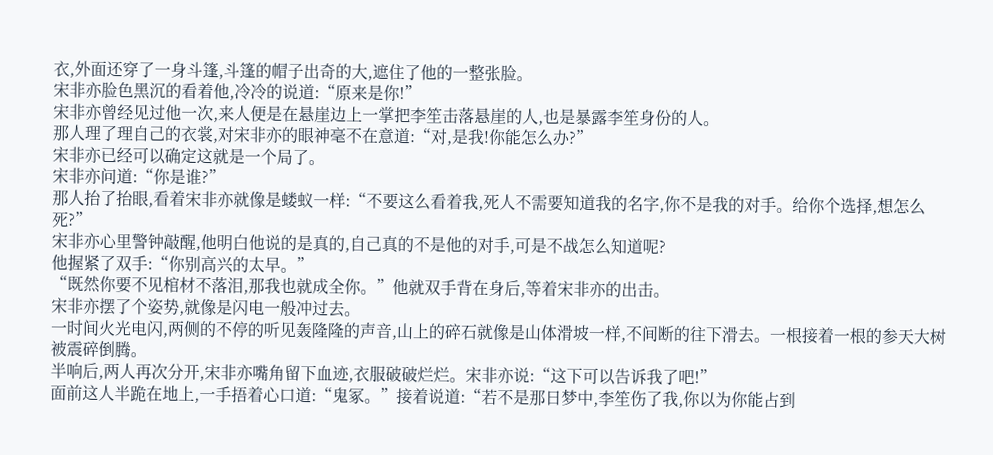衣,外面还穿了一身斗篷,斗篷的帽子出奇的大,遮住了他的一整张脸。
宋非亦脸色黑沉的看着他,冷冷的说道:“原来是你!”
宋非亦曾经见过他一次,来人便是在悬崖边上一掌把李笙击落悬崖的人,也是暴露李笙身份的人。
那人理了理自己的衣裳,对宋非亦的眼神毫不在意道:“对,是我!你能怎么办?”
宋非亦已经可以确定这就是一个局了。
宋非亦问道:“你是谁?”
那人抬了抬眼,看着宋非亦就像是蝼蚁一样:“不要这么看着我,死人不需要知道我的名字,你不是我的对手。给你个选择,想怎么死?”
宋非亦心里警钟敲醒,他明白他说的是真的,自己真的不是他的对手,可是不战怎么知道呢?
他握紧了双手:“你别高兴的太早。”
“既然你要不见棺材不落泪,那我也就成全你。”他就双手背在身后,等着宋非亦的出击。
宋非亦摆了个姿势,就像是闪电一般冲过去。
一时间火光电闪,两侧的不停的听见轰隆隆的声音,山上的碎石就像是山体滑坡一样,不间断的往下滑去。一根接着一根的参天大树被震碎倒腾。
半响后,两人再次分开,宋非亦嘴角留下血迹,衣服破破烂烂。宋非亦说:“这下可以告诉我了吧!”
面前这人半跪在地上,一手捂着心口道:“鬼冢。”接着说道:“若不是那日梦中,李笙伤了我,你以为你能占到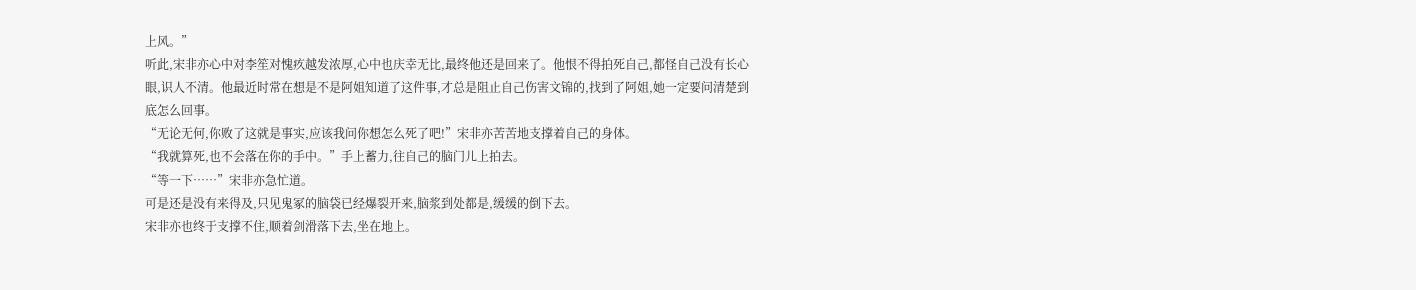上风。”
听此,宋非亦心中对李笙对愧疚越发浓厚,心中也庆幸无比,最终他还是回来了。他恨不得拍死自己,都怪自己没有长心眼,识人不清。他最近时常在想是不是阿姐知道了这件事,才总是阻止自己伤害文锦的,找到了阿姐,她一定要问清楚到底怎么回事。
“无论无何,你败了这就是事实,应该我问你想怎么死了吧!”宋非亦苦苦地支撑着自己的身体。
“我就算死,也不会落在你的手中。”手上蓄力,往自己的脑门儿上拍去。
“等一下……”宋非亦急忙道。
可是还是没有来得及,只见鬼冢的脑袋已经爆裂开来,脑浆到处都是,缓缓的倒下去。
宋非亦也终于支撑不住,顺着剑滑落下去,坐在地上。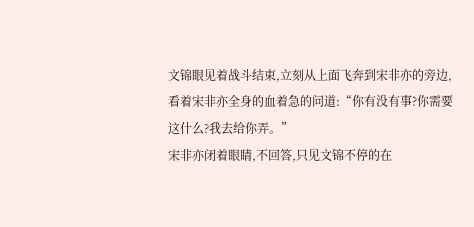文锦眼见着战斗结束,立刻从上面飞奔到宋非亦的旁边,看着宋非亦全身的血着急的问道:“你有没有事?你需要这什么?我去给你弄。”
宋非亦闭着眼睛,不回答,只见文锦不停的在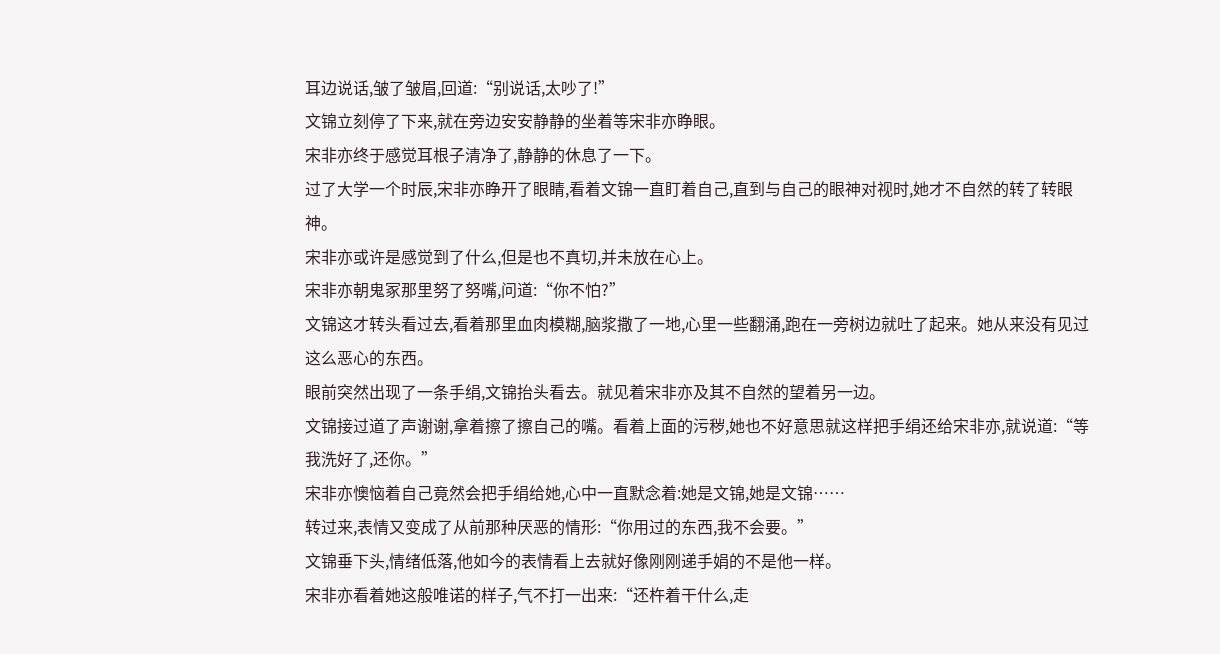耳边说话,皱了皱眉,回道:“别说话,太吵了!”
文锦立刻停了下来,就在旁边安安静静的坐着等宋非亦睁眼。
宋非亦终于感觉耳根子清净了,静静的休息了一下。
过了大学一个时辰,宋非亦睁开了眼睛,看着文锦一直盯着自己,直到与自己的眼神对视时,她才不自然的转了转眼神。
宋非亦或许是感觉到了什么,但是也不真切,并未放在心上。
宋非亦朝鬼冢那里努了努嘴,问道:“你不怕?”
文锦这才转头看过去,看着那里血肉模糊,脑浆撒了一地,心里一些翻涌,跑在一旁树边就吐了起来。她从来没有见过这么恶心的东西。
眼前突然出现了一条手绢,文锦抬头看去。就见着宋非亦及其不自然的望着另一边。
文锦接过道了声谢谢,拿着擦了擦自己的嘴。看着上面的污秽,她也不好意思就这样把手绢还给宋非亦,就说道:“等我洗好了,还你。”
宋非亦懊恼着自己竟然会把手绢给她,心中一直默念着:她是文锦,她是文锦……
转过来,表情又变成了从前那种厌恶的情形:“你用过的东西,我不会要。”
文锦垂下头,情绪低落,他如今的表情看上去就好像刚刚递手娟的不是他一样。
宋非亦看着她这般唯诺的样子,气不打一出来:“还杵着干什么,走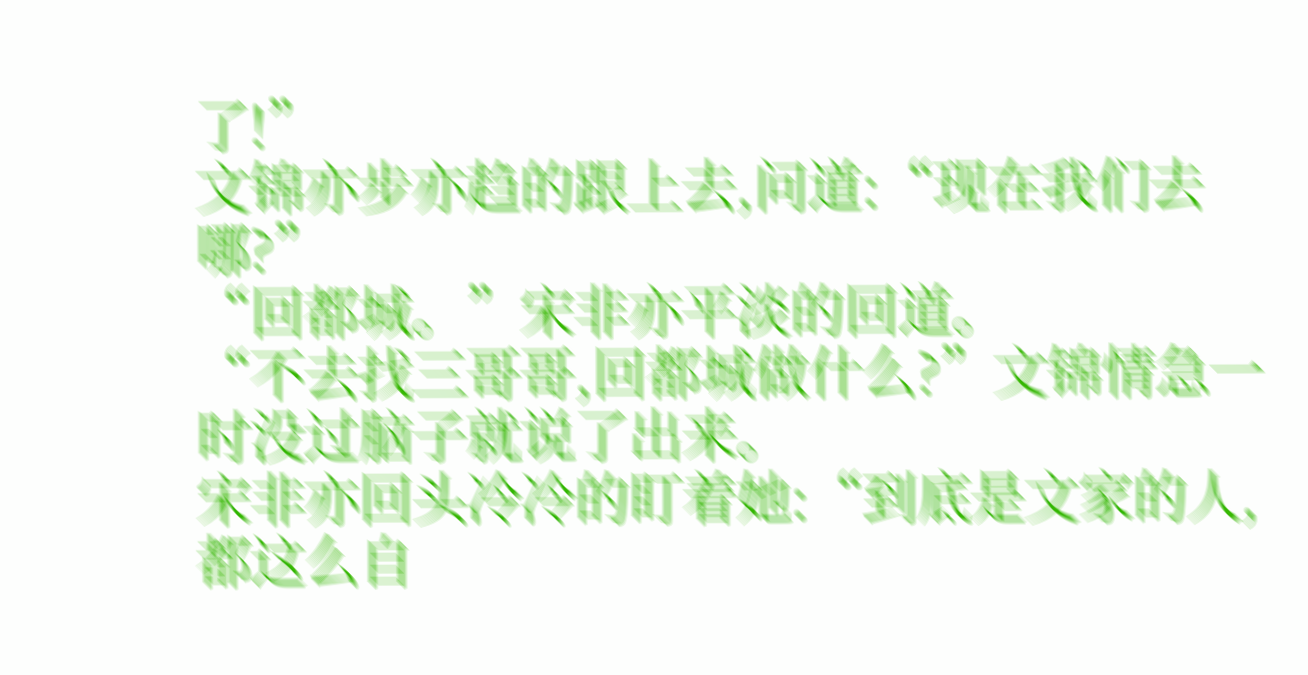了!”
文锦亦步亦趋的跟上去,问道:“现在我们去哪?”
“回都城。”宋非亦平淡的回道。
“不去找三哥哥,回都城做什么?”文锦情急一时没过脑子就说了出来。
宋非亦回头冷冷的盯着她:“到底是文家的人,都这么自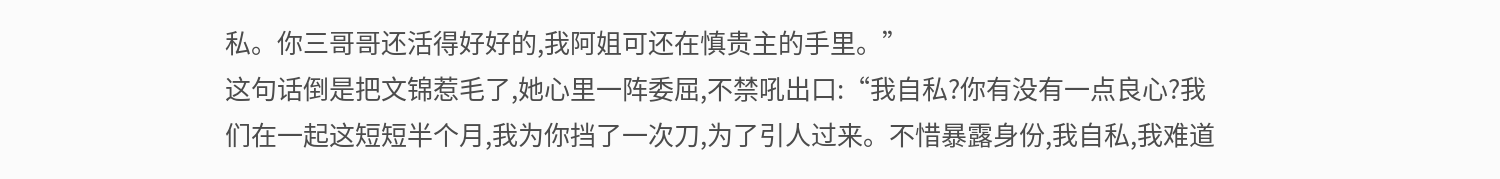私。你三哥哥还活得好好的,我阿姐可还在慎贵主的手里。”
这句话倒是把文锦惹毛了,她心里一阵委屈,不禁吼出口:“我自私?你有没有一点良心?我们在一起这短短半个月,我为你挡了一次刀,为了引人过来。不惜暴露身份,我自私,我难道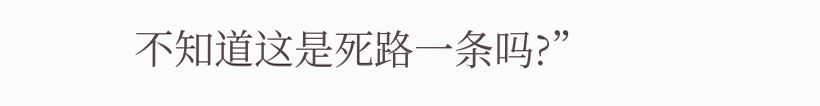不知道这是死路一条吗?”